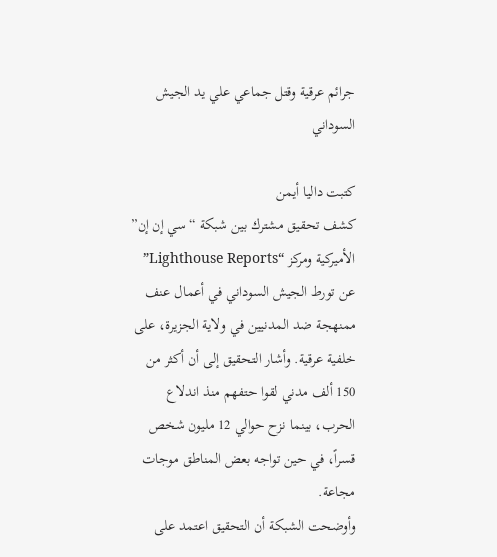جرائم عرقية وقتل جماعي علي يد الجيش السوداني

كتبت داليا أيمن
كشف تحقيق مشترك بين شبكة “سي إن إن” الأميركية ومركز “Lighthouse Reports” عن تورط الجيش السوداني في أعمال عنف ممنهجة ضد المدنيين في ولاية الجزيرة، على خلفية عرقية. وأشار التحقيق إلى أن أكثر من 150 ألف مدني لقوا حتفهم منذ اندلاع الحرب، بينما نزح حوالي 12 مليون شخص قسراً، في حين تواجه بعض المناطق موجات مجاعة.
وأوضحت الشبكة أن التحقيق اعتمد على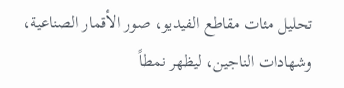تحليل مئات مقاطع الفيديو، صور الأقمار الصناعية، وشهادات الناجين، ليظهر نمطاً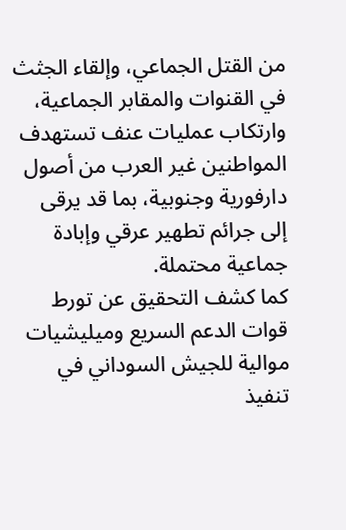من القتل الجماعي، وإلقاء الجثث في القنوات والمقابر الجماعية، وارتكاب عمليات عنف تستهدف المواطنين غير العرب من أصول دارفورية وجنوبية، بما قد يرقى إلى جرائم تطهير عرقي وإبادة جماعية محتملة.
كما كشف التحقيق عن تورط قوات الدعم السريع وميليشيات موالية للجيش السوداني في تنفيذ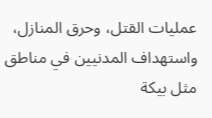عمليات القتل، وحرق المنازل، واستهداف المدنيين في مناطق مثل بيكة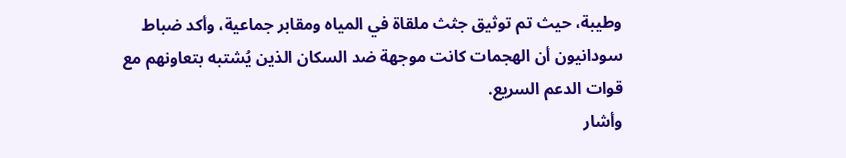وطيبة، حيث تم توثيق جثث ملقاة في المياه ومقابر جماعية، وأكد ضباط سودانيون أن الهجمات كانت موجهة ضد السكان الذين يُشتبه بتعاونهم مع قوات الدعم السريع.
وأشار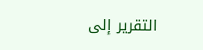التقرير إلى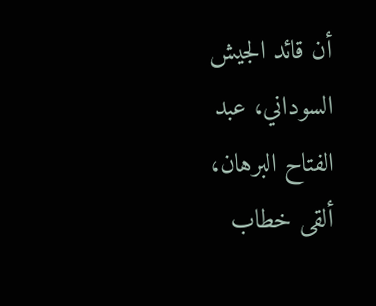أن قائد الجيش السوداني، عبد الفتاح البرهان، ألقى خطاب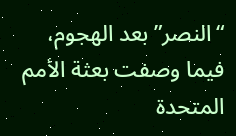“النصر” بعد الهجوم، فيما وصفت بعثة الأمم المتحدة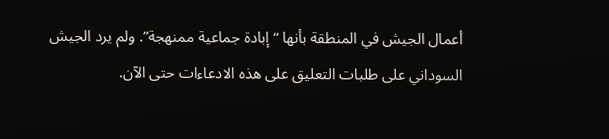أعمال الجيش في المنطقة بأنها “إبادة جماعية ممنهجة”. ولم يرد الجيش السوداني على طلبات التعليق على هذه الادعاءات حتى الآن.